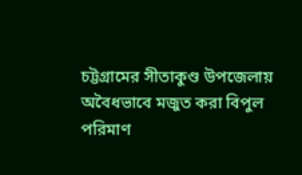চট্টগ্রামের সীতাকুণ্ড উপজেলায় অবৈধভাবে মজুত করা বিপুল পরিমাণ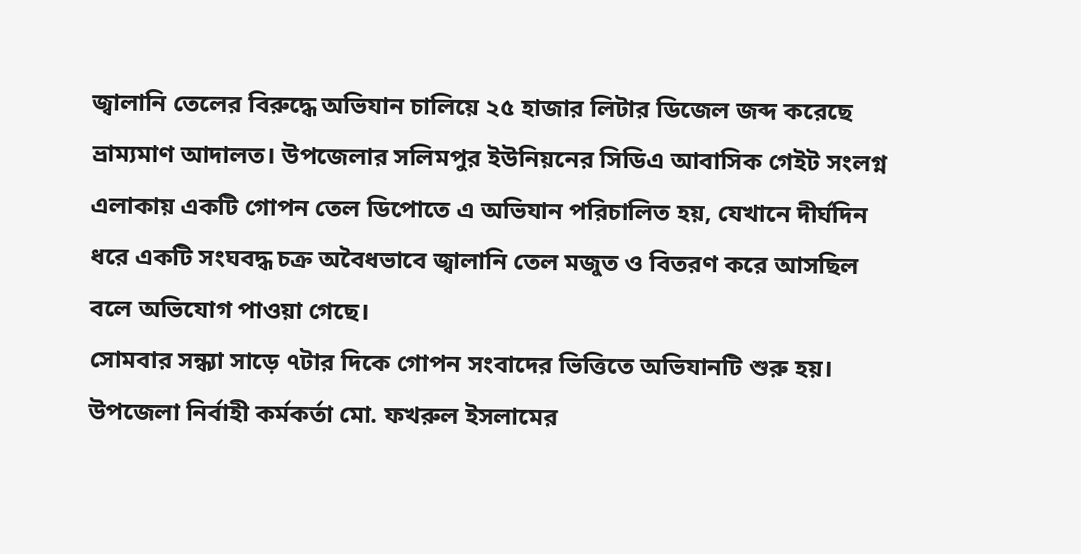জ্বালানি তেলের বিরুদ্ধে অভিযান চালিয়ে ২৫ হাজার লিটার ডিজেল জব্দ করেছে ভ্রাম্যমাণ আদালত। উপজেলার সলিমপুর ইউনিয়নের সিডিএ আবাসিক গেইট সংলগ্ন এলাকায় একটি গোপন তেল ডিপোতে এ অভিযান পরিচালিত হয়, যেখানে দীর্ঘদিন ধরে একটি সংঘবদ্ধ চক্র অবৈধভাবে জ্বালানি তেল মজুত ও বিতরণ করে আসছিল বলে অভিযোগ পাওয়া গেছে।
সোমবার সন্ধ্যা সাড়ে ৭টার দিকে গোপন সংবাদের ভিত্তিতে অভিযানটি শুরু হয়। উপজেলা নির্বাহী কর্মকর্তা মো. ফখরুল ইসলামের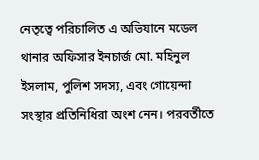নেতৃত্বে পরিচালিত এ অভিযানে মডেল থানার অফিসার ইনচার্জ মো. মহিনুল ইসলাম, পুলিশ সদস্য, এবং গোয়েন্দা সংস্থার প্রতিনিধিরা অংশ নেন। পরবর্তীতে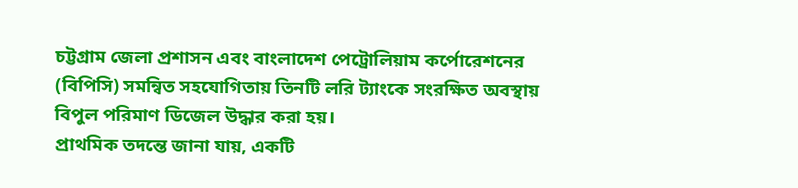চট্টগ্রাম জেলা প্রশাসন এবং বাংলাদেশ পেট্রোলিয়াম কর্পোরেশনের (বিপিসি) সমন্বিত সহযোগিতায় তিনটি লরি ট্যাংকে সংরক্ষিত অবস্থায় বিপুল পরিমাণ ডিজেল উদ্ধার করা হয়।
প্রাথমিক তদন্তে জানা যায়, একটি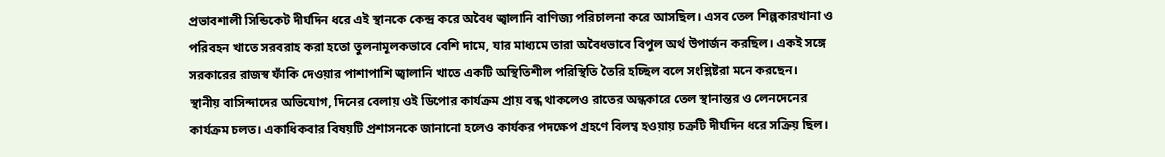প্রভাবশালী সিন্ডিকেট দীর্ঘদিন ধরে এই স্থানকে কেন্দ্র করে অবৈধ জ্বালানি বাণিজ্য পরিচালনা করে আসছিল। এসব তেল শিল্পকারখানা ও পরিবহন খাতে সরবরাহ করা হতো তুলনামূলকভাবে বেশি দামে, যার মাধ্যমে তারা অবৈধভাবে বিপুল অর্থ উপার্জন করছিল। একই সঙ্গে সরকারের রাজস্ব ফাঁকি দেওয়ার পাশাপাশি জ্বালানি খাতে একটি অস্থিতিশীল পরিস্থিতি তৈরি হচ্ছিল বলে সংশ্লিষ্টরা মনে করছেন।
স্থানীয় বাসিন্দাদের অভিযোগ, দিনের বেলায় ওই ডিপোর কার্যক্রম প্রায় বন্ধ থাকলেও রাতের অন্ধকারে তেল স্থানান্তর ও লেনদেনের কার্যক্রম চলত। একাধিকবার বিষয়টি প্রশাসনকে জানানো হলেও কার্যকর পদক্ষেপ গ্রহণে বিলম্ব হওয়ায় চক্রটি দীর্ঘদিন ধরে সক্রিয় ছিল।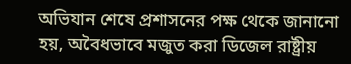অভিযান শেষে প্রশাসনের পক্ষ থেকে জানানো হয়, অবৈধভাবে মজুত করা ডিজেল রাষ্ট্রীয়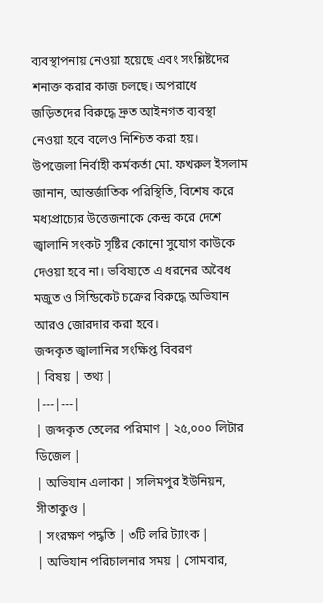ব্যবস্থাপনায় নেওয়া হয়েছে এবং সংশ্লিষ্টদের শনাক্ত করার কাজ চলছে। অপরাধে জড়িতদের বিরুদ্ধে দ্রুত আইনগত ব্যবস্থা নেওয়া হবে বলেও নিশ্চিত করা হয়।
উপজেলা নির্বাহী কর্মকর্তা মো. ফখরুল ইসলাম জানান, আন্তর্জাতিক পরিস্থিতি, বিশেষ করে মধ্যপ্রাচ্যের উত্তেজনাকে কেন্দ্র করে দেশে জ্বালানি সংকট সৃষ্টির কোনো সুযোগ কাউকে দেওয়া হবে না। ভবিষ্যতে এ ধরনের অবৈধ মজুত ও সিন্ডিকেট চক্রের বিরুদ্ধে অভিযান আরও জোরদার করা হবে।
জব্দকৃত জ্বালানির সংক্ষিপ্ত বিবরণ
| বিষয় | তথ্য |
|---|---|
| জব্দকৃত তেলের পরিমাণ | ২৫,০০০ লিটার ডিজেল |
| অভিযান এলাকা | সলিমপুর ইউনিয়ন, সীতাকুণ্ড |
| সংরক্ষণ পদ্ধতি | ৩টি লরি ট্যাংক |
| অভিযান পরিচালনার সময় | সোমবার,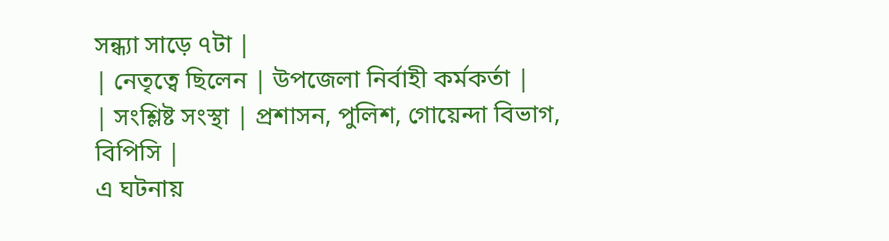সন্ধ্যা সাড়ে ৭টা |
| নেতৃত্বে ছিলেন | উপজেলা নির্বাহী কর্মকর্তা |
| সংশ্লিষ্ট সংস্থা | প্রশাসন, পুলিশ, গোয়েন্দা বিভাগ, বিপিসি |
এ ঘটনায়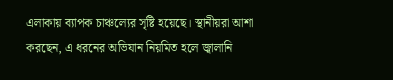এলাকায় ব্যাপক চাঞ্চল্যের সৃষ্টি হয়েছে। স্থানীয়রা আশা করছেন, এ ধরনের অভিযান নিয়মিত হলে জ্বালানি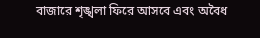বাজারে শৃঙ্খলা ফিরে আসবে এবং অবৈধ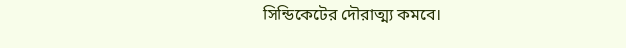সিন্ডিকেটের দৌরাত্ম্য কমবে।